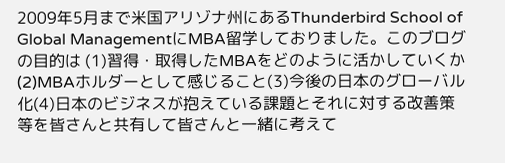2009年5月まで米国アリゾナ州にあるThunderbird School of Global ManagementにMBA留学しておりました。このブログの目的は (1)習得・取得したMBAをどのように活かしていくか(2)MBAホルダーとして感じること(3)今後の日本のグローバル化(4)日本のビジネスが抱えている課題とそれに対する改善策等を皆さんと共有して皆さんと一緒に考えて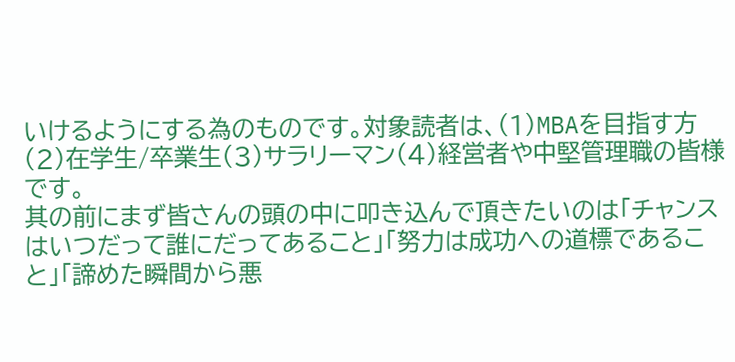いけるようにする為のものです。対象読者は、(1)MBAを目指す方(2)在学生/卒業生(3)サラリーマン(4)経営者や中堅管理職の皆様です。
其の前にまず皆さんの頭の中に叩き込んで頂きたいのは「チャンスはいつだって誰にだってあること」「努力は成功への道標であること」「諦めた瞬間から悪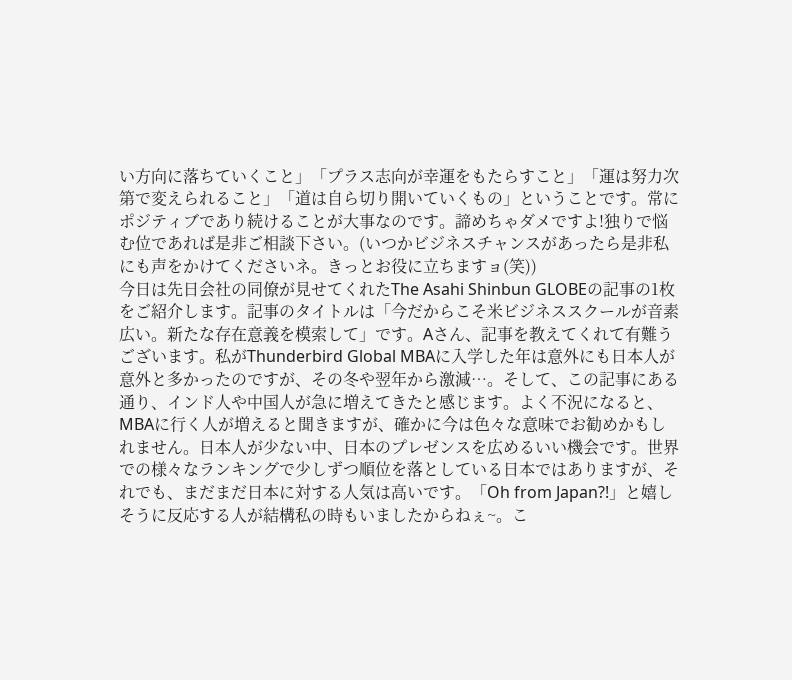い方向に落ちていくこと」「プラス志向が幸運をもたらすこと」「運は努力次第で変えられること」「道は自ら切り開いていくもの」ということです。常にポジティブであり続けることが大事なのです。諦めちゃダメですよ!独りで悩む位であれば是非ご相談下さい。(いつかビジネスチャンスがあったら是非私にも声をかけてくださいネ。きっとお役に立ちますョ(笑))
今日は先日会社の同僚が見せてくれたThe Asahi Shinbun GLOBEの記事の1枚をご紹介します。記事のタイトルは「今だからこそ米ビジネススクールが音素広い。新たな存在意義を模索して」です。Aさん、記事を教えてくれて有難うございます。私がThunderbird Global MBAに入学した年は意外にも日本人が意外と多かったのですが、その冬や翌年から激減…。そして、この記事にある通り、インド人や中国人が急に増えてきたと感じます。よく不況になると、MBAに行く人が増えると聞きますが、確かに今は色々な意味でお勧めかもしれません。日本人が少ない中、日本のプレゼンスを広めるいい機会です。世界での様々なランキングで少しずつ順位を落としている日本ではありますが、それでも、まだまだ日本に対する人気は高いです。「Oh from Japan?!」と嬉しそうに反応する人が結構私の時もいましたからねぇ~。こ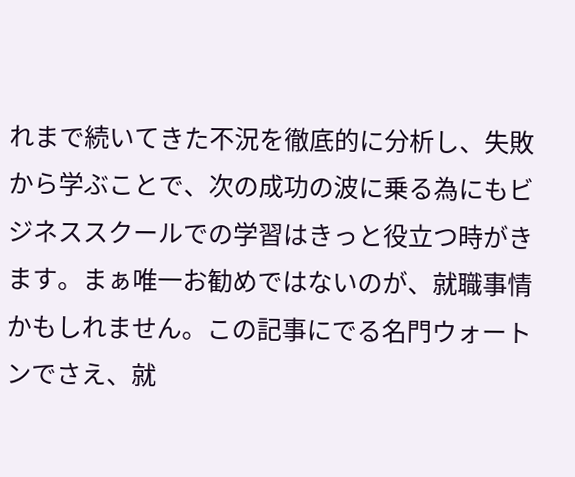れまで続いてきた不況を徹底的に分析し、失敗から学ぶことで、次の成功の波に乗る為にもビジネススクールでの学習はきっと役立つ時がきます。まぁ唯一お勧めではないのが、就職事情かもしれません。この記事にでる名門ウォートンでさえ、就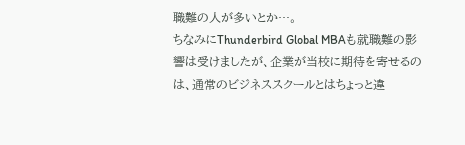職難の人が多いとか…。
ちなみにThunderbird Global MBAも就職難の影響は受けましたが、企業が当校に期待を寄せるのは、通常のビジネススクールとはちょっと違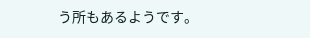う所もあるようです。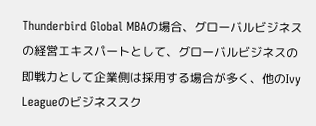Thunderbird Global MBAの場合、グローバルビジネスの経営エキスパートとして、グローバルビジネスの即戦力として企業側は採用する場合が多く、他のIvy Leagueのビジネススク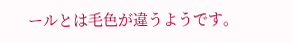ールとは毛色が違うようです。